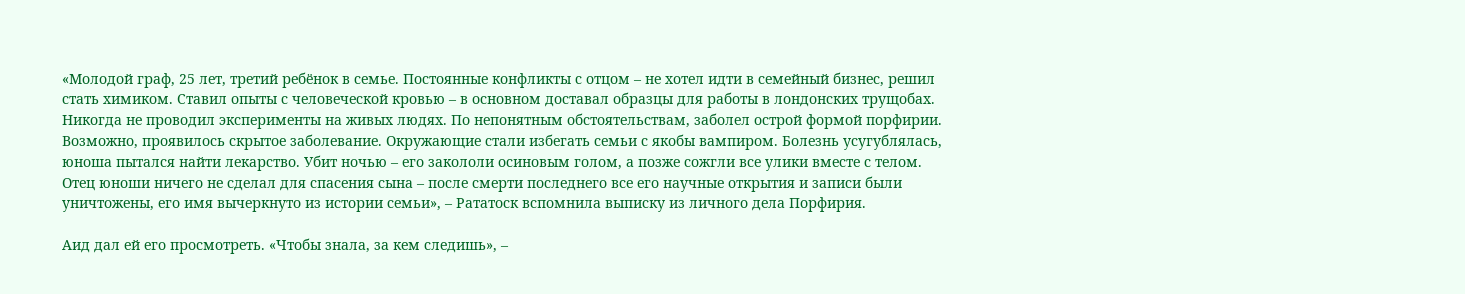«Молодой граф, 25 лет, третий ребёнок в семье. Постоянные конфликты с отцом – не хотел идти в семейный бизнес, решил стать химиком. Ставил опыты с человеческой кровью – в основном доставал образцы для работы в лондонских трущобах. Никогда не проводил эксперименты на живых людях. По непонятным обстоятельствам, заболел острой формой порфирии. Возможно, проявилось скрытое заболевание. Окружающие стали избегать семьи с якобы вампиром. Болезнь усугублялась, юноша пытался найти лекарство. Убит ночью – его закололи осиновым голом, а позже сожгли все улики вместе с телом. Отец юноши ничего не сделал для спасения сына – после смерти последнего все его научные открытия и записи были уничтожены, его имя вычеркнуто из истории семьи», – Рататоск вспомнила выписку из личного дела Порфирия.

Аид дал ей его просмотреть. «Чтобы знала, за кем следишь», –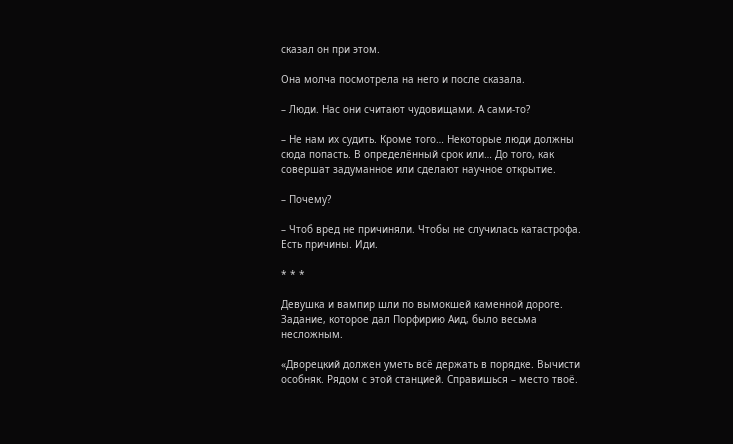сказал он при этом.

Она молча посмотрела на него и после сказала.

– Люди. Нас они считают чудовищами. А сами-то?

– Не нам их судить. Кроме того… Некоторые люди должны сюда попасть. В определённый срок или… До того, как совершат задуманное или сделают научное открытие.

– Почему?

– Чтоб вред не причиняли. Чтобы не случилась катастрофа. Есть причины. Иди.

* * *

Девушка и вампир шли по вымокшей каменной дороге. Задание, которое дал Порфирию Аид, было весьма несложным.

«Дворецкий должен уметь всё держать в порядке. Вычисти особняк. Рядом с этой станцией. Справишься – место твоё.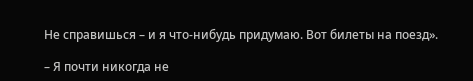Не справишься – и я что-нибудь придумаю. Вот билеты на поезд».

– Я почти никогда не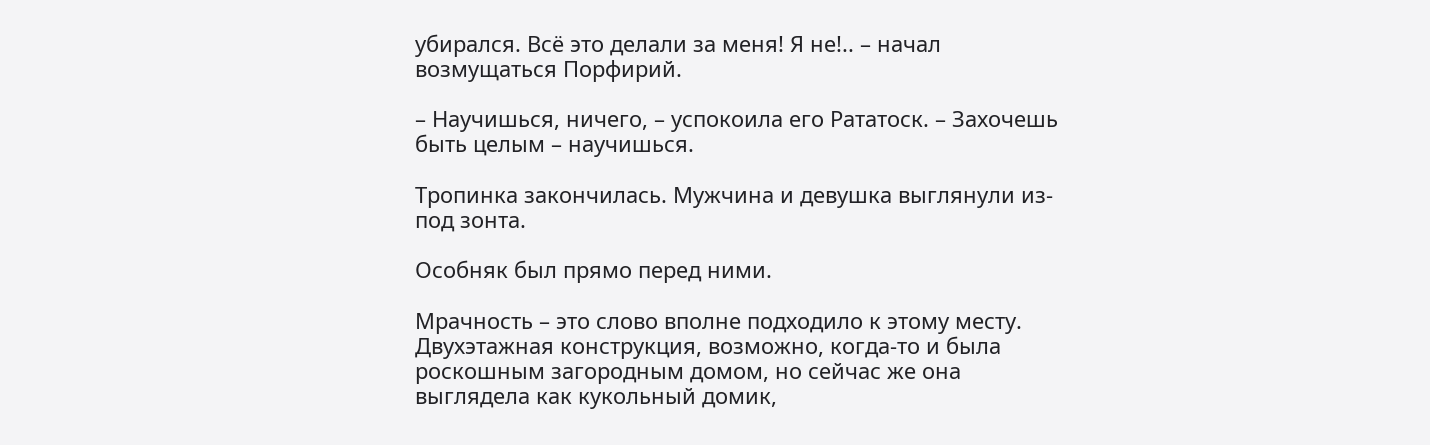убирался. Всё это делали за меня! Я не!.. – начал возмущаться Порфирий.

– Научишься, ничего, – успокоила его Рататоск. – Захочешь быть целым – научишься.

Тропинка закончилась. Мужчина и девушка выглянули из- под зонта.

Особняк был прямо перед ними.

Мрачность – это слово вполне подходило к этому месту. Двухэтажная конструкция, возможно, когда-то и была роскошным загородным домом, но сейчас же она выглядела как кукольный домик,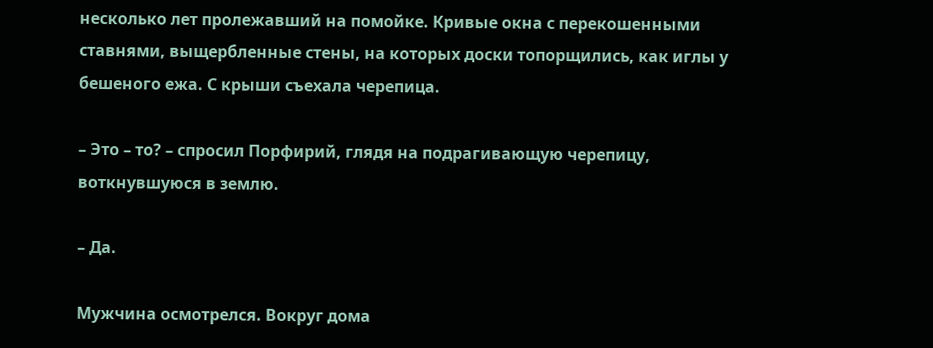несколько лет пролежавший на помойке. Кривые окна с перекошенными ставнями, выщербленные стены, на которых доски топорщились, как иглы у бешеного ежа. С крыши съехала черепица.

– Это – то? – спросил Порфирий, глядя на подрагивающую черепицу, воткнувшуюся в землю.

– Да.

Мужчина осмотрелся. Вокруг дома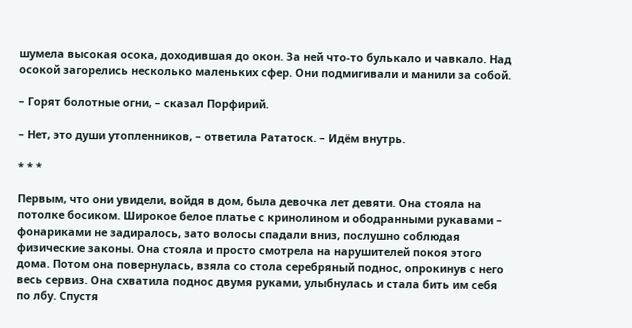шумела высокая осока, доходившая до окон. За ней что-то булькало и чавкало. Над осокой загорелись несколько маленьких сфер. Они подмигивали и манили за собой.

– Горят болотные огни, – сказал Порфирий.

– Нет, это души утопленников, – ответила Рататоск. – Идём внутрь.

* * *

Первым, что они увидели, войдя в дом, была девочка лет девяти. Она стояла на потолке босиком. Широкое белое платье с кринолином и ободранными рукавами – фонариками не задиралось, зато волосы спадали вниз, послушно соблюдая физические законы. Она стояла и просто смотрела на нарушителей покоя этого дома. Потом она повернулась, взяла со стола серебряный поднос, опрокинув с него весь сервиз. Она схватила поднос двумя руками, улыбнулась и стала бить им себя по лбу. Спустя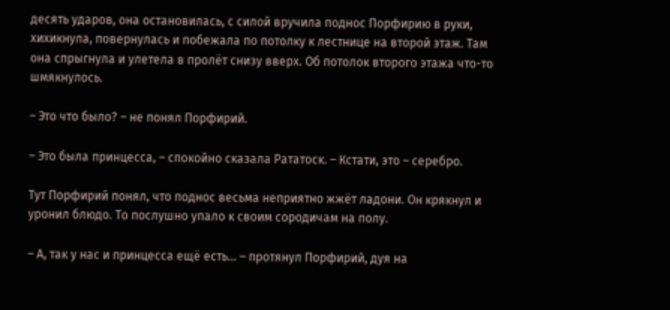десять ударов, она остановилась, с силой вручила поднос Порфирию в руки, хихикнула, повернулась и побежала по потолку к лестнице на второй этаж. Там она спрыгнула и улетела в пролёт снизу вверх. Об потолок второго этажа что-то шмякнулось.

– Это что было? – не понял Порфирий.

– Это была принцесса, – спокойно сказала Рататоск. – Кстати, это – серебро.

Тут Порфирий понял, что поднос весьма неприятно жжёт ладони. Он крякнул и уронил блюдо. То послушно упало к своим сородичам на полу.

– А, так у нас и принцесса ещё есть… – протянул Порфирий, дуя на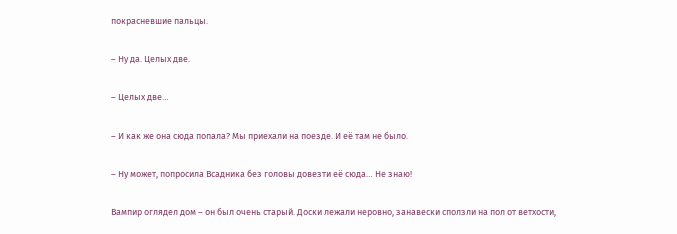покрасневшие пальцы.

– Ну да. Целых две.

– Целых две…

– И как же она сюда попала? Мы приехали на поезде. И её там не было.

– Ну может, попросила Всадника без головы довезти её сюда… Не знаю!

Вампир оглядел дом – он был очень старый. Доски лежали неровно, занавески сползли на пол от ветхости,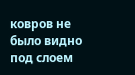ковров не было видно под слоем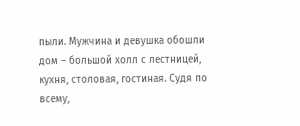пыли. Мужчина и девушка обошли дом – большой холл с лестницей, кухня, столовая, гостиная. Судя по всему,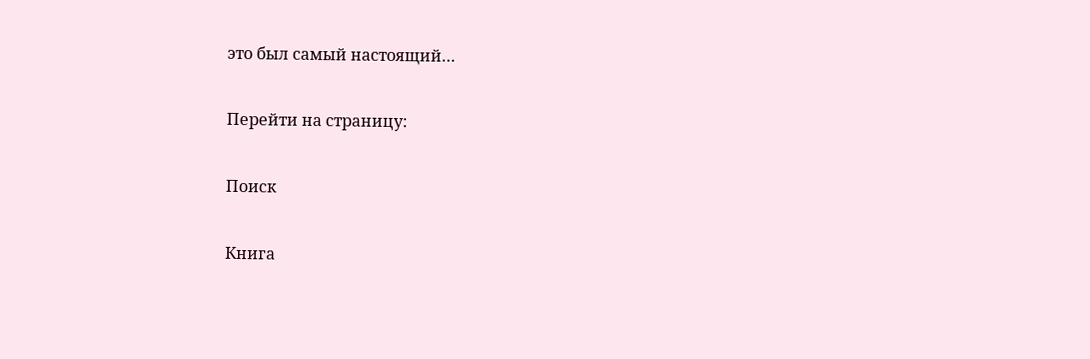это был самый настоящий…

Перейти на страницу:

Поиск

Книга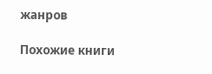жанров

Похожие книги